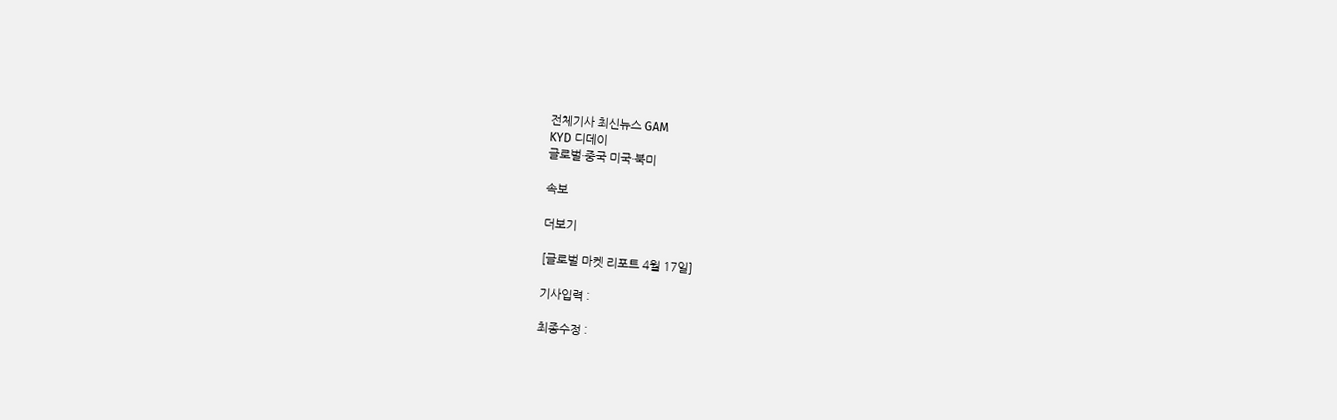전체기사 최신뉴스 GAM
KYD 디데이
글로벌·중국 미국·북미

속보

더보기

[글로벌 마켓 리포트 4월 17일]

기사입력 :

최종수정 :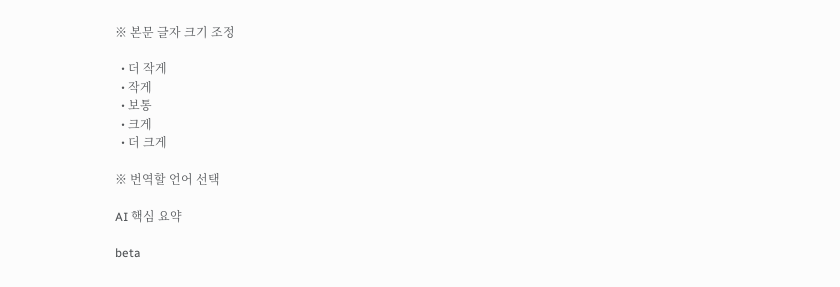※ 본문 글자 크기 조정

  • 더 작게
  • 작게
  • 보통
  • 크게
  • 더 크게

※ 번역할 언어 선택

AI 핵심 요약

beta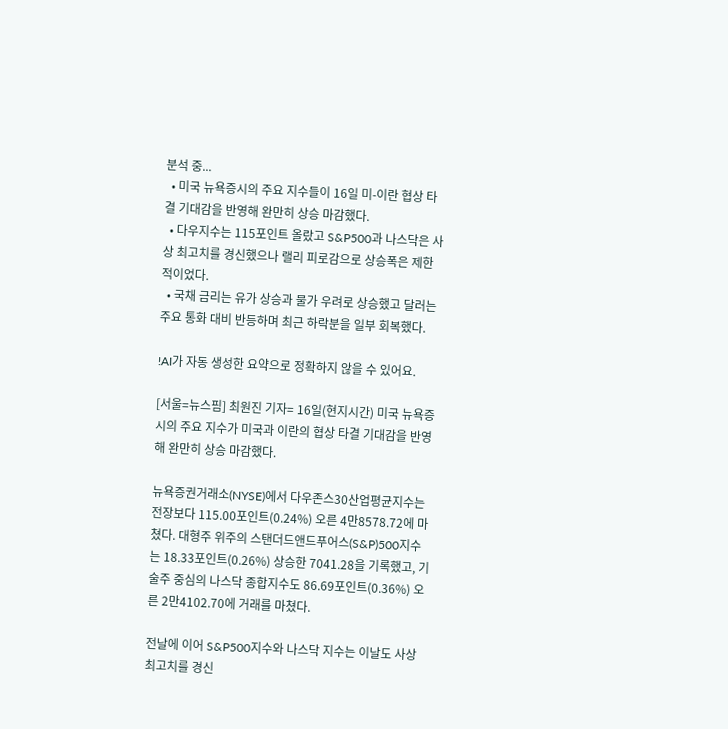분석 중...
  • 미국 뉴욕증시의 주요 지수들이 16일 미-이란 협상 타결 기대감을 반영해 완만히 상승 마감했다.
  • 다우지수는 115포인트 올랐고 S&P500과 나스닥은 사상 최고치를 경신했으나 랠리 피로감으로 상승폭은 제한적이었다.
  • 국채 금리는 유가 상승과 물가 우려로 상승했고 달러는 주요 통화 대비 반등하며 최근 하락분을 일부 회복했다.

!AI가 자동 생성한 요약으로 정확하지 않을 수 있어요.

[서울=뉴스핌] 최원진 기자= 16일(현지시간) 미국 뉴욕증시의 주요 지수가 미국과 이란의 협상 타결 기대감을 반영해 완만히 상승 마감했다.

뉴욕증권거래소(NYSE)에서 다우존스30산업평균지수는 전장보다 115.00포인트(0.24%) 오른 4만8578.72에 마쳤다. 대형주 위주의 스탠더드앤드푸어스(S&P)500지수는 18.33포인트(0.26%) 상승한 7041.28을 기록했고, 기술주 중심의 나스닥 종합지수도 86.69포인트(0.36%) 오른 2만4102.70에 거래를 마쳤다.

전날에 이어 S&P500지수와 나스닥 지수는 이날도 사상 최고치를 경신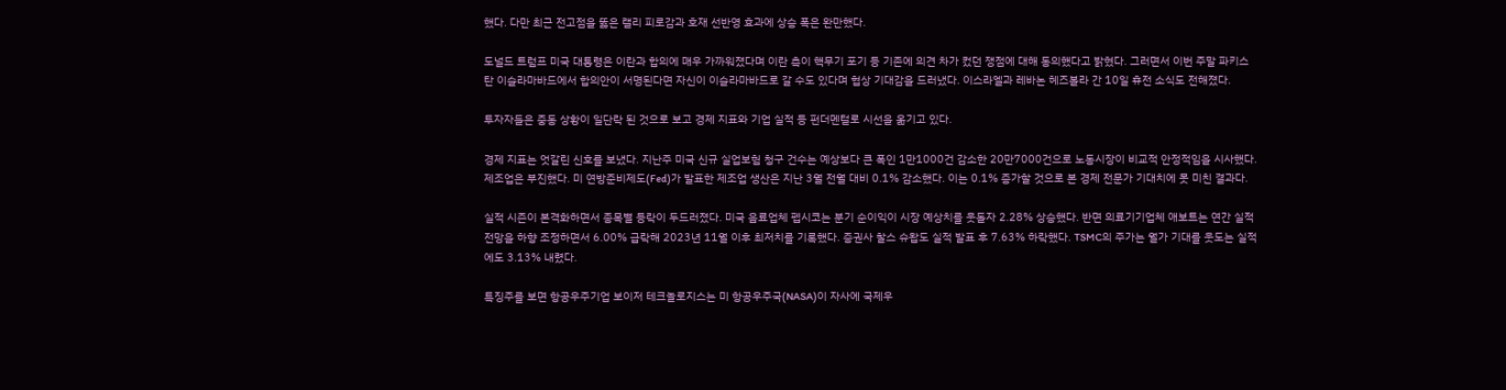했다. 다만 최근 전고점을 뚫은 랠리 피로감과 호재 선반영 효과에 상승 폭은 완만했다.

도널드 트럼프 미국 대통령은 이란과 합의에 매우 가까워졌다며 이란 측이 핵무기 포기 등 기존에 의견 차가 컸던 쟁점에 대해 동의했다고 밝혔다. 그러면서 이번 주말 파키스탄 이슬라마바드에서 합의안이 서명된다면 자신이 이슬라마바드로 갈 수도 있다며 협상 기대감을 드러냈다. 이스라엘과 레바논 헤즈볼라 간 10일 휴전 소식도 전해졌다.

투자자들은 중동 상황이 일단락 된 것으로 보고 경제 지표와 기업 실적 등 펀더멘털로 시선을 옮기고 있다.

경제 지표는 엇갈린 신호를 보냈다. 지난주 미국 신규 실업보험 청구 건수는 예상보다 큰 폭인 1만1000건 감소한 20만7000건으로 노동시장이 비교적 안정적임을 시사했다. 제조업은 부진했다. 미 연방준비제도(Fed)가 발표한 제조업 생산은 지난 3월 전월 대비 0.1% 감소했다. 이는 0.1% 증가할 것으로 본 경제 전문가 기대치에 못 미친 결과다.

실적 시즌이 본격화하면서 종목별 등락이 두드러졌다. 미국 음료업체 펩시코는 분기 순이익이 시장 예상치를 웃돌자 2.28% 상승했다. 반면 의료기기업체 애보트는 연간 실적 전망을 하향 조정하면서 6.00% 급락해 2023년 11월 이후 최저치를 기록했다. 증권사 찰스 슈왑도 실적 발표 후 7.63% 하락했다. TSMC의 주가는 월가 기대를 웃도는 실적에도 3.13% 내렸다.

특징주를 보면 항공우주기업 보이저 테크놀로지스는 미 항공우주국(NASA)이 자사에 국제우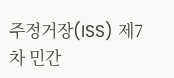주정거장(ISS) 제7차 민간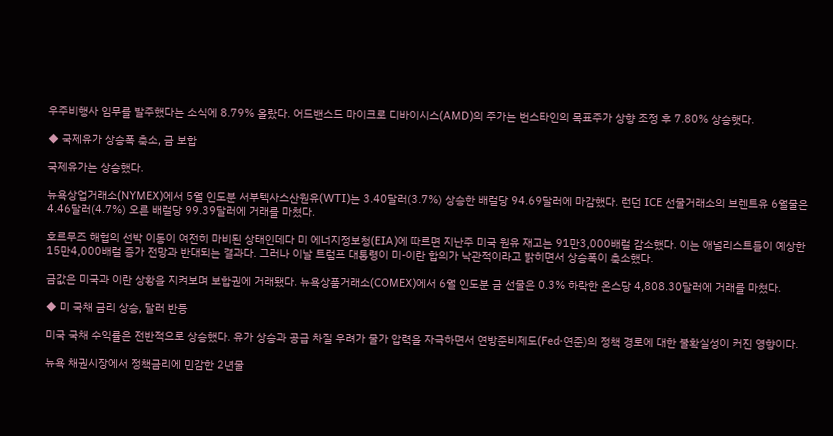우주비행사 임무를 발주했다는 소식에 8.79% 올랐다. 어드밴스드 마이크로 디바이시스(AMD)의 주가는 번스타인의 목표주가 상향 조정 후 7.80% 상승햇다.

◆ 국제유가 상승폭 축소, 금 보합

국제유가는 상승했다.

뉴욕상업거래소(NYMEX)에서 5월 인도분 서부텍사스산원유(WTI)는 3.40달러(3.7%) 상승한 배럴당 94.69달러에 마감했다. 런던 ICE 선물거래소의 브렌트유 6월물은 4.46달러(4.7%) 오른 배럴당 99.39달러에 거래를 마쳤다.

호르무즈 해협의 선박 이동이 여전히 마비된 상태인데다 미 에너지정보청(EIA)에 따르면 지난주 미국 원유 재고는 91만3,000배럴 감소했다. 이는 애널리스트들이 예상한 15만4,000배럴 증가 전망과 반대되는 결과다. 그러나 이날 트럼프 대통령이 미-이란 합의가 낙관적이라고 밝히면서 상승폭이 축소했다.

금값은 미국과 이란 상황을 지켜보며 보합권에 거래됐다. 뉴욕상품거래소(COMEX)에서 6월 인도분 금 선물은 0.3% 하락한 온스당 4,808.30달러에 거래를 마쳤다.

◆ 미 국채 금리 상승, 달러 반등

미국 국채 수익률은 전반적으로 상승했다. 유가 상승과 공급 차질 우려가 물가 압력을 자극하면서 연방준비제도(Fed·연준)의 정책 경로에 대한 불확실성이 커진 영향이다.

뉴욕 채권시장에서 정책금리에 민감한 2년물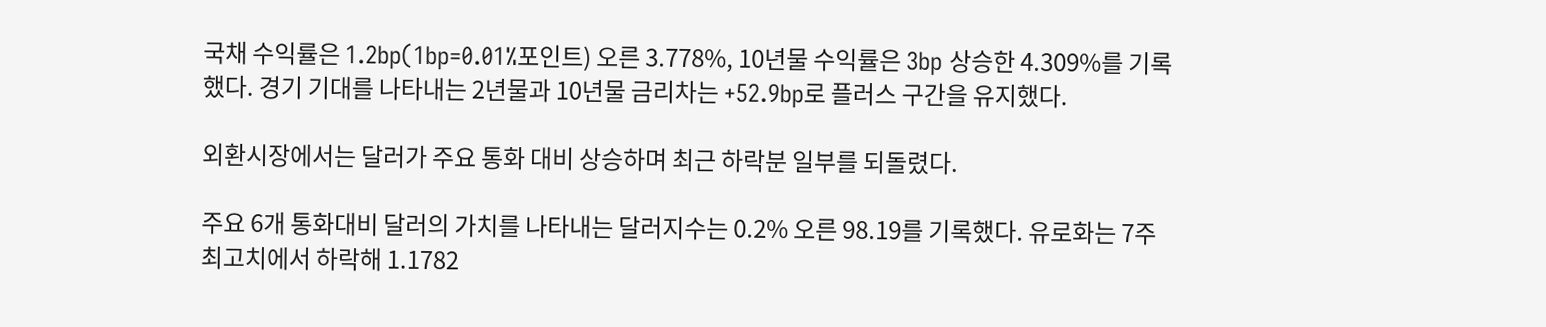국채 수익률은 1.2bp(1bp=0.01%포인트) 오른 3.778%, 10년물 수익률은 3bp 상승한 4.309%를 기록했다. 경기 기대를 나타내는 2년물과 10년물 금리차는 +52.9bp로 플러스 구간을 유지했다.

외환시장에서는 달러가 주요 통화 대비 상승하며 최근 하락분 일부를 되돌렸다.

주요 6개 통화대비 달러의 가치를 나타내는 달러지수는 0.2% 오른 98.19를 기록했다. 유로화는 7주 최고치에서 하락해 1.1782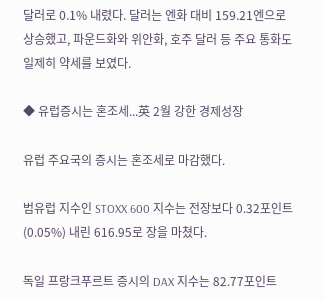달러로 0.1% 내렸다. 달러는 엔화 대비 159.21엔으로 상승했고, 파운드화와 위안화, 호주 달러 등 주요 통화도 일제히 약세를 보였다.

◆ 유럽증시는 혼조세...英 2월 강한 경제성장

유럽 주요국의 증시는 혼조세로 마감했다.

범유럽 지수인 STOXX 600 지수는 전장보다 0.32포인트(0.05%) 내린 616.95로 장을 마쳤다.

독일 프랑크푸르트 증시의 DAX 지수는 82.77포인트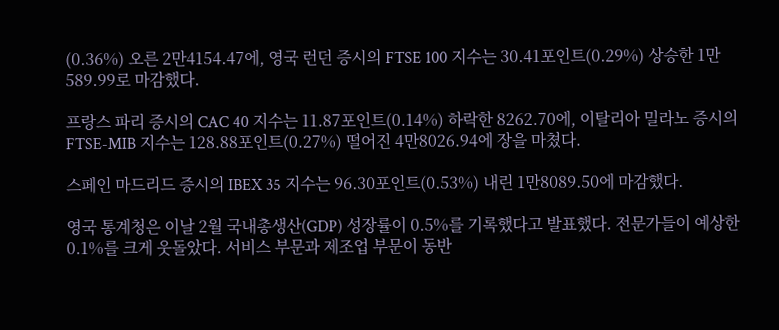(0.36%) 오른 2만4154.47에, 영국 런던 증시의 FTSE 100 지수는 30.41포인트(0.29%) 상승한 1만589.99로 마감했다.

프랑스 파리 증시의 CAC 40 지수는 11.87포인트(0.14%) 하락한 8262.70에, 이탈리아 밀라노 증시의 FTSE-MIB 지수는 128.88포인트(0.27%) 떨어진 4만8026.94에 장을 마쳤다.

스페인 마드리드 증시의 IBEX 35 지수는 96.30포인트(0.53%) 내린 1만8089.50에 마감했다.

영국 통계청은 이날 2월 국내총생산(GDP) 성장률이 0.5%를 기록했다고 발표했다. 전문가들이 예상한 0.1%를 크게 웃돌았다. 서비스 부문과 제조업 부문이 동반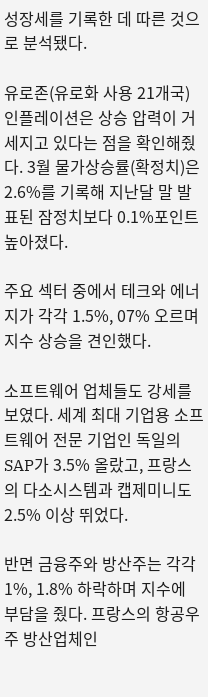성장세를 기록한 데 따른 것으로 분석됐다.

유로존(유로화 사용 21개국) 인플레이션은 상승 압력이 거세지고 있다는 점을 확인해줬다. 3월 물가상승률(확정치)은 2.6%를 기록해 지난달 말 발표된 잠정치보다 0.1%포인트 높아졌다.

주요 섹터 중에서 테크와 에너지가 각각 1.5%, 07% 오르며 지수 상승을 견인했다.

소프트웨어 업체들도 강세를 보였다. 세계 최대 기업용 소프트웨어 전문 기업인 독일의 SAP가 3.5% 올랐고, 프랑스의 다소시스템과 캡제미니도 2.5% 이상 뛰었다.

반면 금융주와 방산주는 각각 1%, 1.8% 하락하며 지수에 부담을 줬다. 프랑스의 항공우주 방산업체인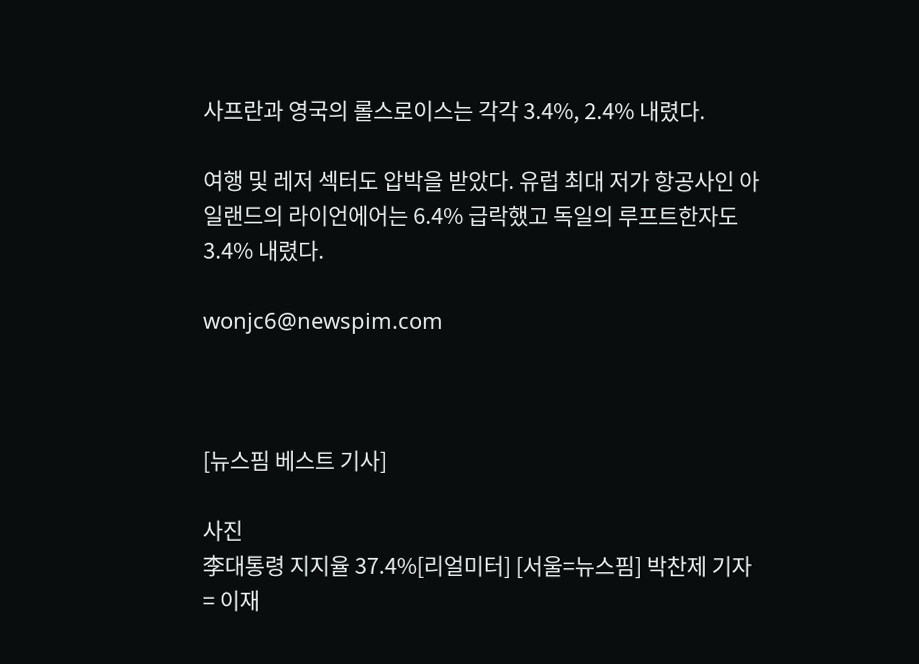사프란과 영국의 롤스로이스는 각각 3.4%, 2.4% 내렸다.

여행 및 레저 섹터도 압박을 받았다. 유럽 최대 저가 항공사인 아일랜드의 라이언에어는 6.4% 급락했고 독일의 루프트한자도 3.4% 내렸다.

wonjc6@newspim.com



[뉴스핌 베스트 기사]

사진
李대통령 지지율 37.4%[리얼미터] [서울=뉴스핌] 박찬제 기자 = 이재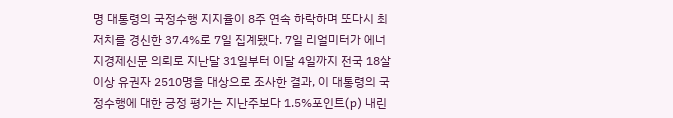명 대통령의 국정수행 지지율이 8주 연속 하락하며 또다시 최저치를 경신한 37.4%로 7일 집계됐다. 7일 리얼미터가 에너지경제신문 의뢰로 지난달 31일부터 이달 4일까지 전국 18살 이상 유권자 2510명을 대상으로 조사한 결과, 이 대통령의 국정수행에 대한 긍정 평가는 지난주보다 1.5%포인트(p) 내린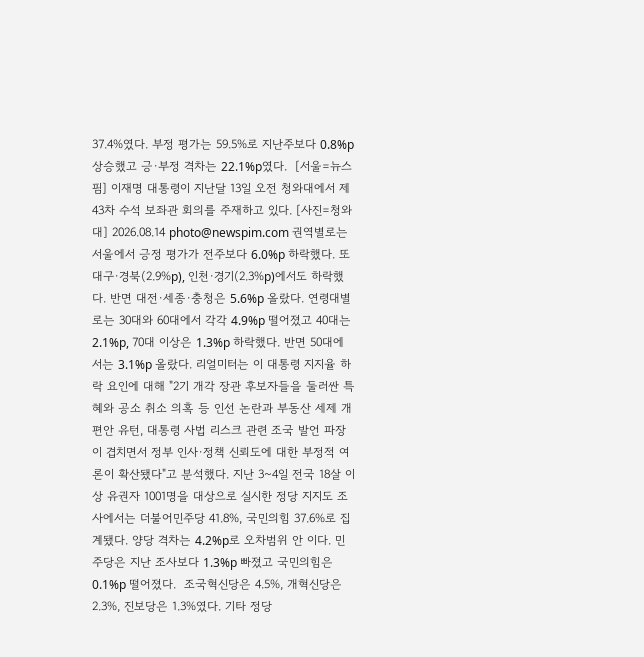37.4%였다. 부정 평가는 59.5%로 지난주보다 0.8%p 상승했고 긍·부정 격차는 22.1%p였다.  [서울=뉴스핌] 이재명 대통령이 지난달 13일 오전 청와대에서 제43차 수석 보좌관 회의를 주재하고 있다. [사진=청와대] 2026.08.14 photo@newspim.com 권역별로는 서울에서 긍정 평가가 전주보다 6.0%p 하락했다. 또 대구·경북(2.9%p), 인천·경기(2.3%p)에서도 하락했다. 반면 대전·세종·충청은 5.6%p 올랐다. 연령대별로는 30대와 60대에서 각각 4.9%p 떨어졌고 40대는 2.1%p, 70대 이상은 1.3%p 하락했다. 반면 50대에서는 3.1%p 올랐다. 리얼미터는 이 대통령 지지율 하락 요인에 대해 "2기 개각 장관 후보자들을 둘러싼 특혜와 공소 취소 의혹 등 인선 논란과 부동산 세제 개편안 유턴, 대통령 사법 리스크 관련 조국 발언 파장이 겹치면서 정부 인사·정책 신뢰도에 대한 부정적 여론이 확산됐다"고 분석했다. 지난 3~4일 전국 18살 이상 유권자 1001명을 대상으로 실시한 정당 지지도 조사에서는 더불어민주당 41.8%, 국민의힘 37.6%로 집계됐다. 양당 격차는 4.2%p로 오차범위 안 이다. 민주당은 지난 조사보다 1.3%p 빠졌고 국민의힘은 0.1%p 떨어졌다.  조국혁신당은 4.5%, 개혁신당은 2.3%, 진보당은 1.3%였다. 기타 정당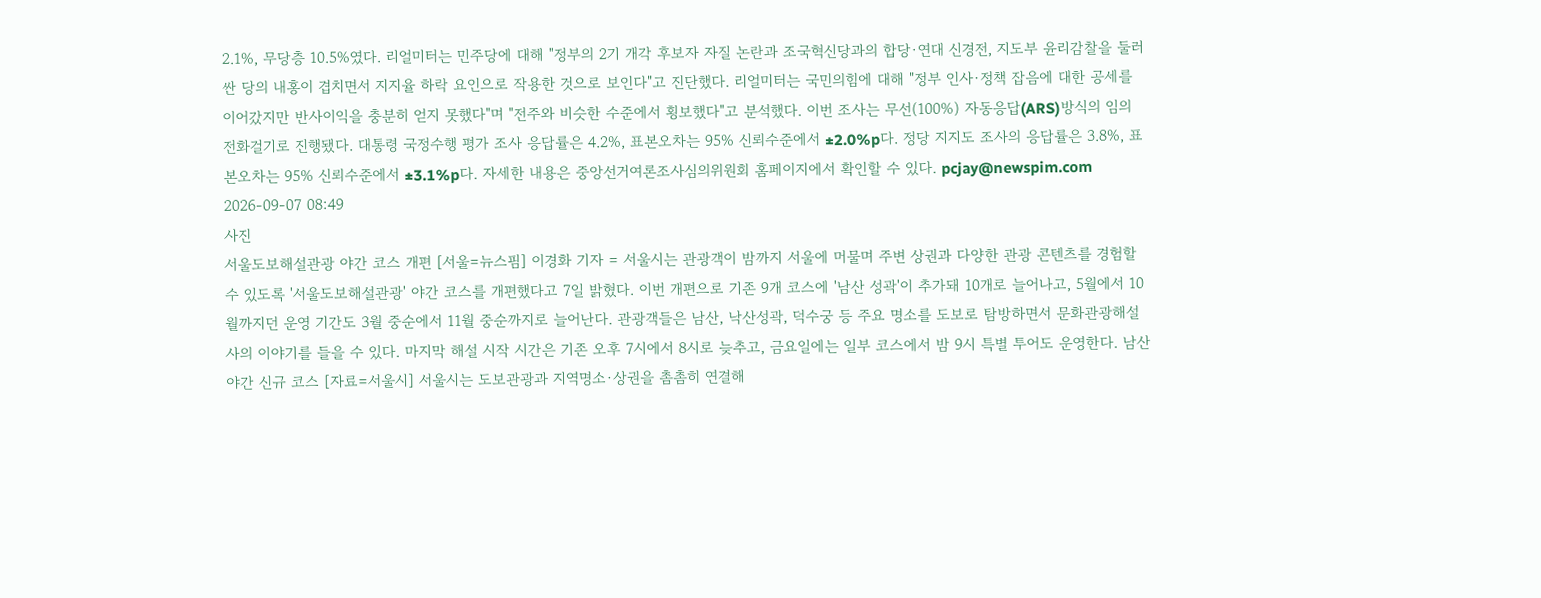2.1%, 무당층 10.5%였다. 리얼미터는 민주당에 대해 "정부의 2기 개각 후보자 자질 논란과 조국혁신당과의 합당·연대 신경전, 지도부 윤리감찰을 둘러싼 당의 내홍이 겹치면서 지지율 하락 요인으로 작용한 것으로 보인다"고 진단했다. 리얼미터는 국민의힘에 대해 "정부 인사·정책 잡음에 대한 공세를 이어갔지만 반사이익을 충분히 얻지 못했다"며 "전주와 비슷한 수준에서 횡보했다"고 분석했다. 이번 조사는 무선(100%) 자동응답(ARS)방식의 임의 전화걸기로 진행됐다. 대통령 국정수행 평가 조사 응답률은 4.2%, 표본오차는 95% 신뢰수준에서 ±2.0%p다. 정당 지지도 조사의 응답률은 3.8%, 표본오차는 95% 신뢰수준에서 ±3.1%p다. 자세한 내용은 중앙선거여론조사심의위원회 홈페이지에서 확인할 수 있다. pcjay@newspim.com 2026-09-07 08:49
사진
서울도보해설관광 야간 코스 개편 [서울=뉴스핌] 이경화 기자 = 서울시는 관광객이 밤까지 서울에 머물며 주변 상권과 다양한 관광 콘텐츠를 경험할 수 있도록 '서울도보해설관광' 야간 코스를 개편했다고 7일 밝혔다. 이번 개편으로 기존 9개 코스에 '남산 성곽'이 추가돼 10개로 늘어나고, 5월에서 10월까지던 운영 기간도 3월 중순에서 11월 중순까지로 늘어난다. 관광객들은 남산, 낙산성곽, 덕수궁 등 주요 명소를 도보로 탐방하면서 문화관광해설사의 이야기를 들을 수 있다. 마지막 해설 시작 시간은 기존 오후 7시에서 8시로 늦추고, 금요일에는 일부 코스에서 밤 9시 특별 투어도 운영한다. 남산 야간 신규 코스 [자료=서울시] 서울시는 도보관광과 지역명소·상권을 촘촘히 연결해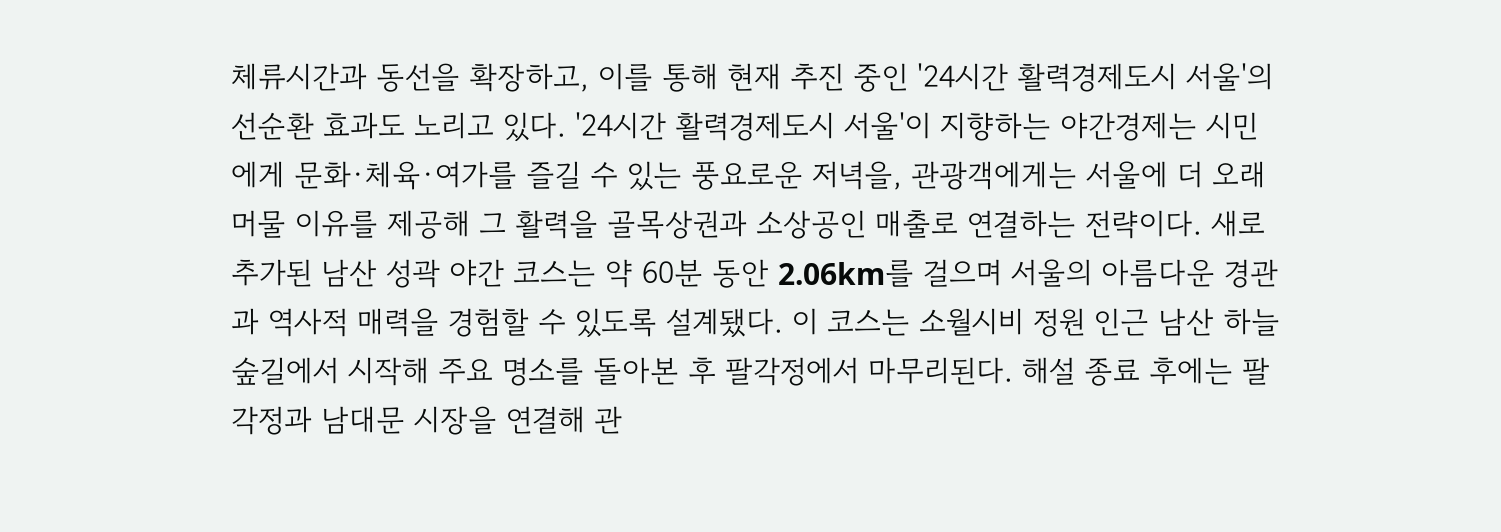체류시간과 동선을 확장하고, 이를 통해 현재 추진 중인 '24시간 활력경제도시 서울'의 선순환 효과도 노리고 있다. '24시간 활력경제도시 서울'이 지향하는 야간경제는 시민에게 문화·체육·여가를 즐길 수 있는 풍요로운 저녁을, 관광객에게는 서울에 더 오래 머물 이유를 제공해 그 활력을 골목상권과 소상공인 매출로 연결하는 전략이다. 새로 추가된 남산 성곽 야간 코스는 약 60분 동안 2.06km를 걸으며 서울의 아름다운 경관과 역사적 매력을 경험할 수 있도록 설계됐다. 이 코스는 소월시비 정원 인근 남산 하늘숲길에서 시작해 주요 명소를 돌아본 후 팔각정에서 마무리된다. 해설 종료 후에는 팔각정과 남대문 시장을 연결해 관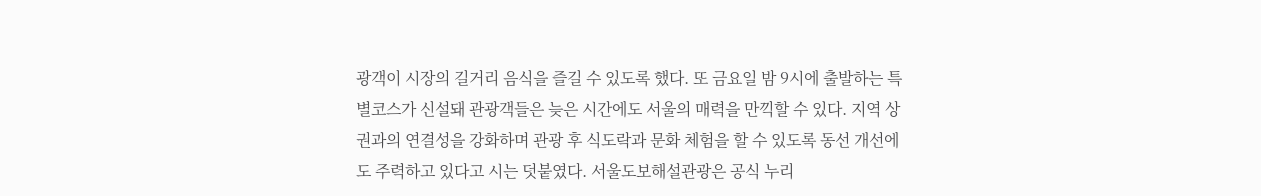광객이 시장의 길거리 음식을 즐길 수 있도록 했다. 또 금요일 밤 9시에 출발하는 특별코스가 신설돼 관광객들은 늦은 시간에도 서울의 매력을 만끽할 수 있다. 지역 상권과의 연결성을 강화하며 관광 후 식도락과 문화 체험을 할 수 있도록 동선 개선에도 주력하고 있다고 시는 덧붙였다. 서울도보해설관광은 공식 누리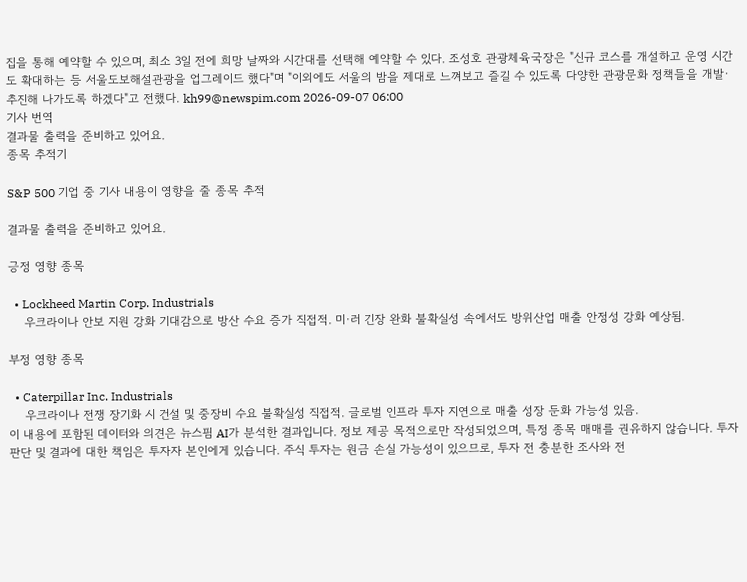집을 통해 예약할 수 있으며, 최소 3일 전에 희망 날짜와 시간대를 선택해 예약할 수 있다. 조성호 관광체육국장은 "신규 코스를 개설하고 운영 시간도 확대하는 등 서울도보해설관광을 업그레이드 했다"며 "이외에도 서울의 밤을 제대로 느껴보고 즐길 수 있도록 다양한 관광문화 정책들을 개발·추진해 나가도록 하겠다"고 전했다. kh99@newspim.com 2026-09-07 06:00
기사 번역
결과물 출력을 준비하고 있어요.
종목 추적기

S&P 500 기업 중 기사 내용이 영향을 줄 종목 추적

결과물 출력을 준비하고 있어요.

긍정 영향 종목

  • Lockheed Martin Corp. Industrials
    우크라이나 안보 지원 강화 기대감으로 방산 수요 증가 직접적. 미·러 긴장 완화 불확실성 속에서도 방위산업 매출 안정성 강화 예상됨.

부정 영향 종목

  • Caterpillar Inc. Industrials
    우크라이나 전쟁 장기화 시 건설 및 중장비 수요 불확실성 직접적. 글로벌 인프라 투자 지연으로 매출 성장 둔화 가능성 있음.
이 내용에 포함된 데이터와 의견은 뉴스핌 AI가 분석한 결과입니다. 정보 제공 목적으로만 작성되었으며, 특정 종목 매매를 권유하지 않습니다. 투자 판단 및 결과에 대한 책임은 투자자 본인에게 있습니다. 주식 투자는 원금 손실 가능성이 있으므로, 투자 전 충분한 조사와 전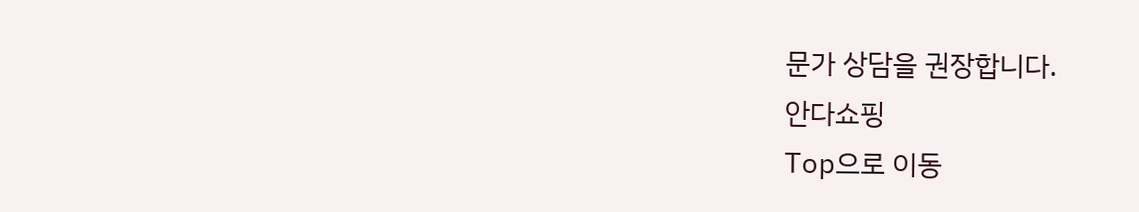문가 상담을 권장합니다.
안다쇼핑
Top으로 이동